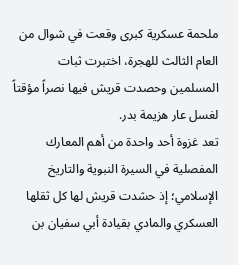ملحمة عسكرية كبرى وقعت في شوال من العام الثالث للهجرة، اختبرت ثبات المسلمين وحصدت قريش فيها نصراً مؤقتاً لغسل عار هزيمة بدر.
تعد غزوة أحد واحدة من أهم المعارك المفصلية في السيرة النبوية والتاريخ الإسلامي؛ إذ حشدت قريش لها كل ثقلها العسكري والمادي بقيادة أبي سفيان بن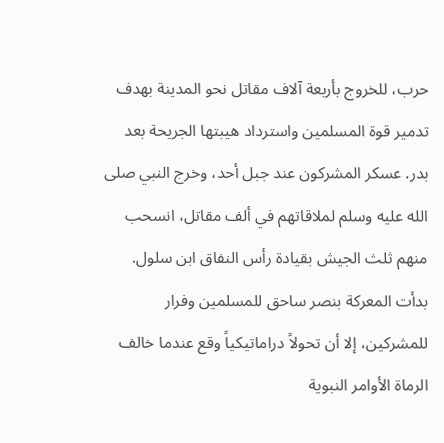حرب، للخروج بأربعة آلاف مقاتل نحو المدينة بهدف تدمير قوة المسلمين واسترداد هيبتها الجريحة بعد بدر. عسكر المشركون عند جبل أحد، وخرج النبي صلى الله عليه وسلم لملاقاتهم في ألف مقاتل، انسحب منهم ثلث الجيش بقيادة رأس النفاق ابن سلول. بدأت المعركة بنصر ساحق للمسلمين وفرار للمشركين، إلا أن تحولاً دراماتيكياً وقع عندما خالف الرماة الأوامر النبوية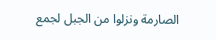الصارمة ونزلوا من الجبل لجمع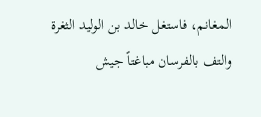المغانم، فاستغل خالد بن الوليد الثغرة والتف بالفرسان مباغتاً جيش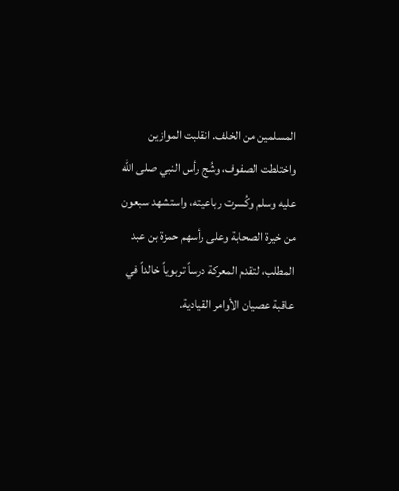المسلمين من الخلف. انقلبت الموازين واختلطت الصفوف، وشُج رأس النبي صلى الله عليه وسلم وكُسرت رباعيته، واستشهد سبعون من خيرة الصحابة وعلى رأسهم حمزة بن عبد المطلب، لتقدم المعركة درساً تربوياً خالداً في عاقبة عصيان الأوامر القيادية.